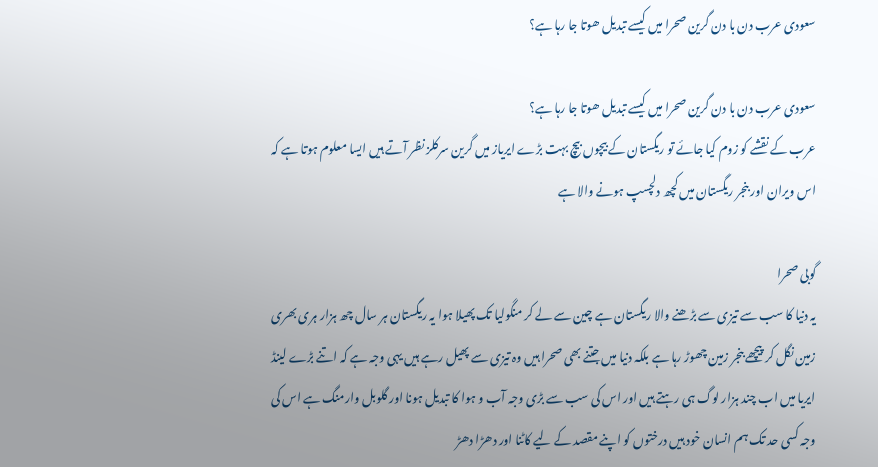سعودی عرب دن با دن گرین صحرا میں کیسے تبدیل ھوتا جا رہا ہے؟

سعودی عرب دن با دن گرین صحرا میں کیسے تبدیل ھوتا جا رہا ہے؟
عرب کے نقشے کو زوم کیا جائے تو ریگستان کے بیچوں بیچ بہت بڑے ایریاز میں گرین سرکلز نظر آتے ہیں ایسا معلوم ہوتا ہے کہ اس ویران اور بنجر ریگستان میں کچھ دلچسپ ہونے والا ہے

گوبی صحرا
یہ دنیا کا سب سے تیزی سے بڑھنے والا ریگستان ہے چین سے لے کر منگولیا تک پھیلا ہوا یہ ریگستان ہر سال چھ ہزار ہری بھری زمین نگل کر پیچھے بنجر زمین چھوڑ رہا ہے بلکہ دنیا میں جتنے بھی صحرا ہیں وہ تیزی سے پھیل رہے ہیں یہی وجہ ہے کہ اتنے بڑے لینڈ ایریا میں اب چند ہزار لوگ ہی رہتے ہیں اور اس کی سب سے بڑی وجہ آب و ہوا کا تبدیل ہونا اور گلوبل وارمنگ ہے اس کی وجہ کسی حد تک ہم انسان خود ہیں درختوں کو اپنے مقصد کے لیے کاٹنا اور دھڑا دھڑ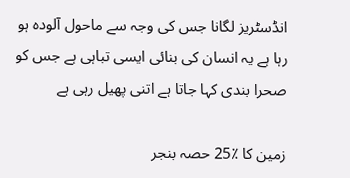انڈسٹریز لگانا جس کی وجہ سے ماحول آلودہ ہو رہا ہے یہ انسان کی بنائی ایسی تباہی ہے جس کو صحرا بندی کہا جاتا ہے اتنی پھیل رہی ہے

زمین کا ٪25 حصہ بنجر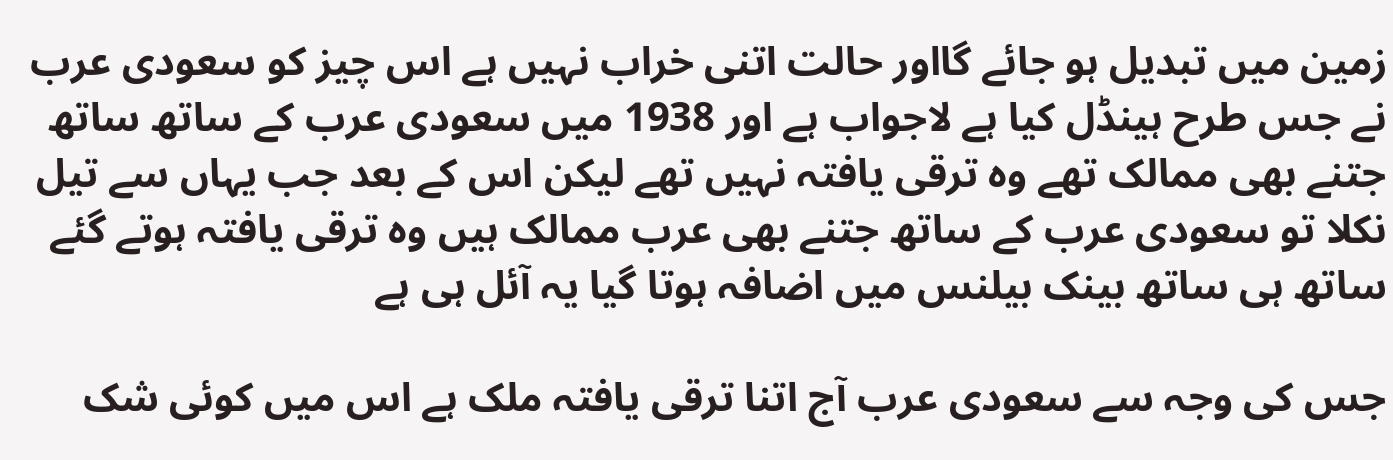زمین میں تبدیل ہو جائے گااور حالت اتنی خراب نہیں ہے اس چیز کو سعودی عرب نے جس طرح ہینڈل کیا ہے لاجواب ہے اور 1938 میں سعودی عرب کے ساتھ ساتھ جتنے بھی ممالک تھے وہ ترقی یافتہ نہیں تھے لیکن اس کے بعد جب یہاں سے تیل نکلا تو سعودی عرب کے ساتھ جتنے بھی عرب ممالک ہیں وہ ترقی یافتہ ہوتے گئے ساتھ ہی ساتھ بینک بیلنس میں اضافہ ہوتا گیا یہ آئل ہی ہے

جس کی وجہ سے سعودی عرب آج اتنا ترقی یافتہ ملک ہے اس میں کوئی شک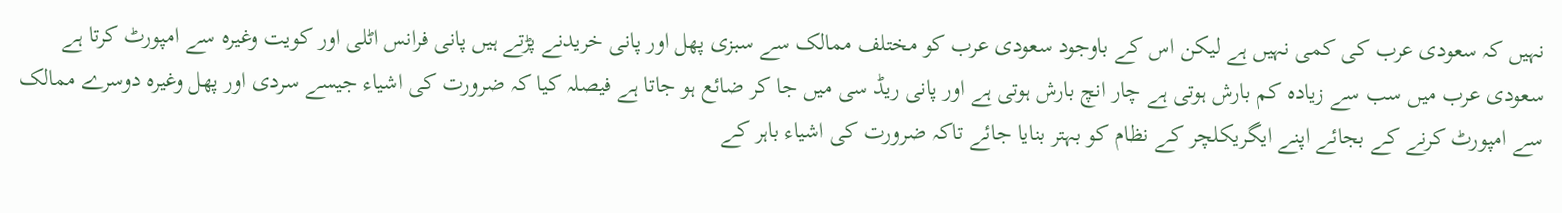نہیں کہ سعودی عرب کی کمی نہیں ہے لیکن اس کے باوجود سعودی عرب کو مختلف ممالک سے سبزی پھل اور پانی خریدنے پڑتے ہیں پانی فرانس اٹلی اور کویت وغیرہ سے امپورٹ کرتا ہے سعودی عرب میں سب سے زیادہ کم بارش ہوتی ہے چار انچ بارش ہوتی ہے اور پانی ریڈ سی میں جا کر ضائع ہو جاتا ہے فیصلہ کیا کہ ضرورت کی اشیاء جیسے سردی اور پھل وغیرہ دوسرے ممالک سے امپورٹ کرنے کے بجائے اپنے ایگریکلچر کے نظام کو بہتر بنایا جائے تاکہ ضرورت کی اشیاء باہر کے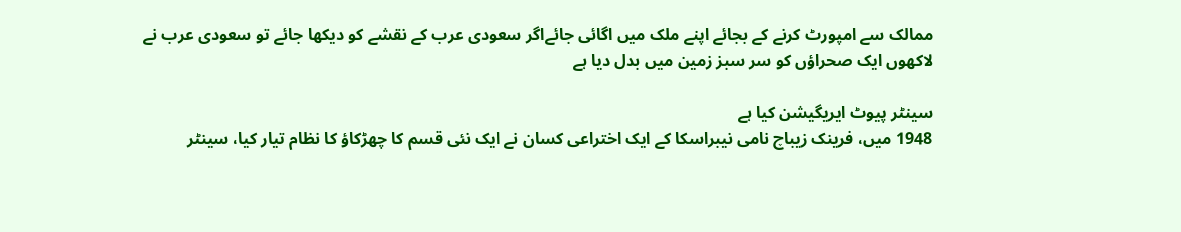ممالک سے امپورٹ کرنے کے بجائے اپنے ملک میں اگائی جائےاگر سعودی عرب کے نقشے کو دیکھا جائے تو سعودی عرب نے لاکھوں ایک صحراؤں کو سر سبز زمین میں بدل دیا ہے

سینٹر پیوٹ ایریگیشن کیا ہے
1948 میں، فرینک زیباچ نامی نیبراسکا کے ایک اختراعی کسان نے ایک نئی قسم کا چھڑکاؤ کا نظام تیار کیا، سینٹر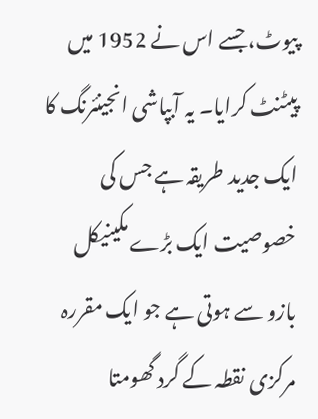پیوٹ، جسے اس نے 1952 میں پیٹنٹ کرایا۔ یہ آبپاشی انجینئرنگ کا ایک جدید طریقہ ہے جس کی خصوصیت ایک بڑے مکینیکل بازو سے ہوتی ہے جو ایک مقررہ مرکزی نقطہ کے گرد گھومتا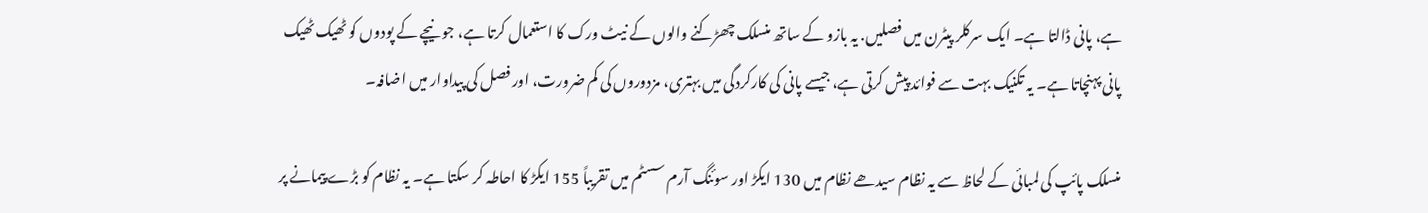ہے، پانی ڈالتا ہے۔ ایک سرکلر پیٹرن میں فصلیں. یہ بازو کے ساتھ منسلک چھڑکنے والوں کے نیٹ ورک کا استعمال کرتا ہے، جو نیچے کے پودوں کو ٹھیک ٹھیک پانی پہنچاتا ہے۔ یہ تکنیک بہت سے فوائد پیش کرتی ہے، جیسے پانی کی کارکردگی میں بہتری، مزدوروں کی کم ضرورت، اور فصل کی پیداوار میں اضافہ۔

منسلک پائپ کی لمبائی کے لحاظ سے یہ نظام سیدھے نظام میں 130 ایکڑ اور سوئنگ آرم سسٹم میں تقریباً 155 ایکڑ کا احاطہ کر سکتا ہے۔ یہ نظام کو بڑے پیمانے پر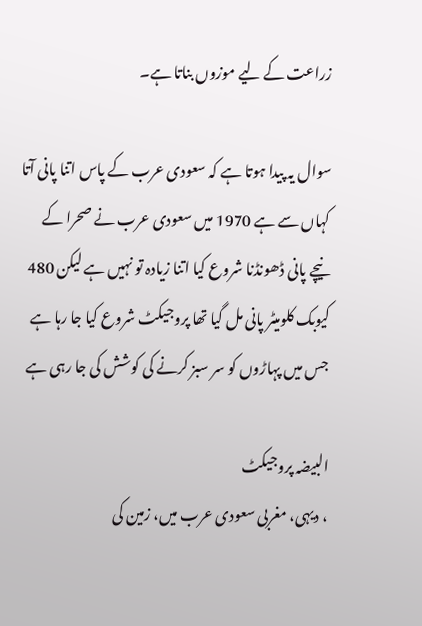زراعت کے لیے موزوں بناتا ہے۔

سوال یہ پیدا ہوتا ہے کہ سعودی عرب کے پاس اتنا پانی آتا کہاں سے ہے 1970 میں سعودی عرب نے صحرا کے نیچے پانی ڈھونڈنا شروع کیا اتنا زیادہ تو نہیں ہے لیکن 480 کیوبک کلومیٹر پانی مل گیا تھا پروجیکٹ شروع کیا جا رہا ہے جس میں پہاڑوں کو سر سبز کرنے کی کوشش کی جا رہی ہے

البیضہ پروجیکٹ
، دیہی، مغربی سعودی عرب میں، زمین کی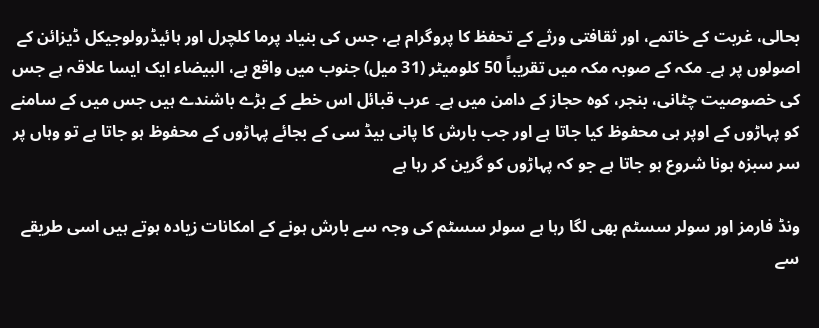بحالی، غربت کے خاتمے، اور ثقافتی ورثے کے تحفظ کا پروگرام ہے، جس کی بنیاد پرما کلچرل اور ہائیڈرولوجیکل ڈیزائن کے اصولوں پر ہے۔ مکہ کے صوبہ مکہ میں تقریباً 50 کلومیٹر (31 میل) جنوب میں واقع ہے، البیضاء ایک ایسا علاقہ ہے جس کی خصوصیت چٹانی، بنجر، کوہ حجاز کے دامن میں ہے۔ عرب قبائل اس خطے کے بڑے باشندے ہیں جس میں کے سامنے کو پہاڑوں کے اوپر ہی محفوظ کیا جاتا ہے اور جب بارش کا پانی بیڈ سی کے بجائے پہاڑوں کے محفوظ ہو جاتا ہے تو وہاں پر سر سبزہ ہونا شروع ہو جاتا ہے جو کہ پہاڑوں کو گرین کر رہا ہے

ونڈ فارمز اور سولر سسٹم بھی لگا رہا ہے سولر سسٹم کی وجہ سے بارش ہونے کے امکانات زیادہ ہوتے ہیں اسی طریقے سے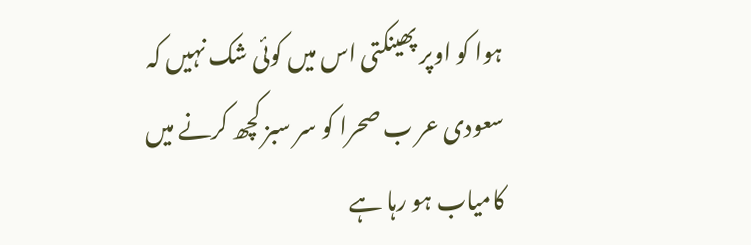ہوا کو اوپر پھینکتی اس میں کوئی شک نہیں کہ سعودی عر ب صحرا کو سر سبز کچھ کرنے میں کامیاب ہو رہا ہے